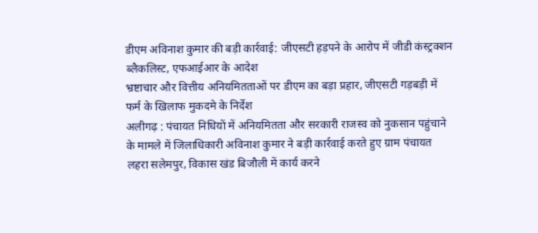डीएम अविनाश कुमार की बड़ी कार्रवाई: जीएसटी हड़पने के आरोप में जीडी कंस्ट्रक्शन ब्लैकलिस्ट, एफआईआर के आदेश
भ्रष्टाचार और वित्तीय अनियमितताओं पर डीएम का बड़ा प्रहार, जीएसटी गड़बड़ी में फर्म के खिलाफ मुकदमे के निर्देश
अलीगढ़ : पंचायत निधियों में अनियमितता और सरकारी राजस्व को नुकसान पहुंचाने के मामले में जिलाधिकारी अविनाश कुमार ने बड़ी कार्रवाई करते हुए ग्राम पंचायत लहरा सलेमपुर, विकास खंड बिजौली में कार्य करने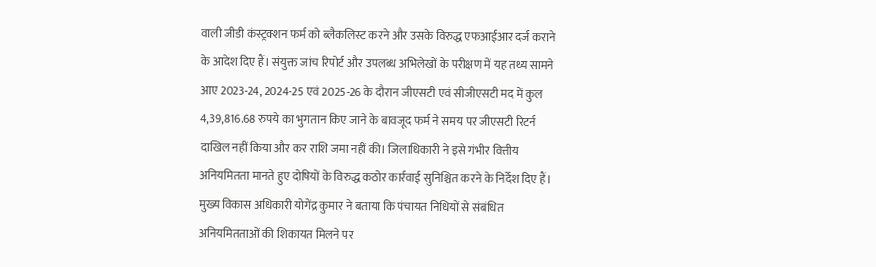वाली जीडी कंस्ट्रक्शन फर्म को ब्लैकलिस्ट करने और उसके विरुद्ध एफआईआर दर्ज कराने के आदेश दिए हैं। संयुक्त जांच रिपोर्ट और उपलब्ध अभिलेखों के परीक्षण में यह तथ्य सामने आए 2023-24, 2024-25 एवं 2025-26 के दौरान जीएसटी एवं सीजीएसटी मद में कुल 4,39,816.68 रुपये का भुगतान किए जाने के बावजूद फर्म ने समय पर जीएसटी रिटर्न दाखिल नहीं किया और कर राशि जमा नहीं की। जिलाधिकारी ने इसे गंभीर वित्तीय अनियमितता मानते हुए दोषियों के विरुद्ध कठोर कार्रवाई सुनिश्चित करने के निर्देश दिए हैं।
मुख्य विकास अधिकारी योगेंद्र कुमार ने बताया कि पंचायत निधियों से संबंधित अनियमितताओं की शिकायत मिलने पर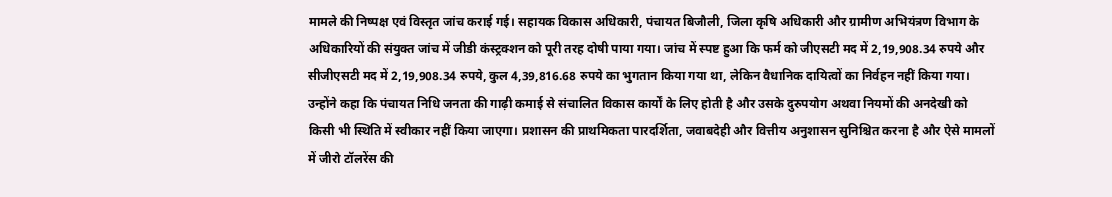मामले की निष्पक्ष एवं विस्तृत जांच कराई गई। सहायक विकास अधिकारी, पंचायत बिजौली, जिला कृषि अधिकारी और ग्रामीण अभियंत्रण विभाग के अधिकारियों की संयुक्त जांच में जीडी कंस्ट्रक्शन को पूरी तरह दोषी पाया गया। जांच में स्पष्ट हुआ कि फर्म को जीएसटी मद में 2,19,908.34 रुपये और सीजीएसटी मद में 2,19,908.34 रुपये, कुल 4,39,816.68 रुपये का भुगतान किया गया था, लेकिन वैधानिक दायित्वों का निर्वहन नहीं किया गया। उन्होंने कहा कि पंचायत निधि जनता की गाढ़ी कमाई से संचालित विकास कार्यों के लिए होती है और उसके दुरुपयोग अथवा नियमों की अनदेखी को किसी भी स्थिति में स्वीकार नहीं किया जाएगा। प्रशासन की प्राथमिकता पारदर्शिता, जवाबदेही और वित्तीय अनुशासन सुनिश्चित करना है और ऐसे मामलों में जीरो टॉलरेंस की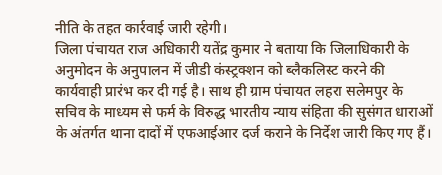नीति के तहत कार्रवाई जारी रहेगी।
जिला पंचायत राज अधिकारी यतेंद्र कुमार ने बताया कि जिलाधिकारी के अनुमोदन के अनुपालन में जीडी कंस्ट्रक्शन को ब्लैकलिस्ट करने की कार्यवाही प्रारंभ कर दी गई है। साथ ही ग्राम पंचायत लहरा सलेमपुर के सचिव के माध्यम से फर्म के विरुद्ध भारतीय न्याय संहिता की सुसंगत धाराओं के अंतर्गत थाना दादों में एफआईआर दर्ज कराने के निर्देश जारी किए गए हैं।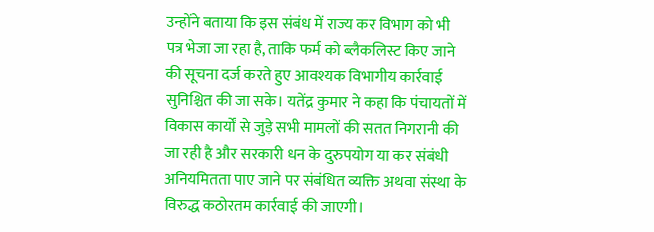उन्होंने बताया कि इस संबंध में राज्य कर विभाग को भी पत्र भेजा जा रहा है, ताकि फर्म को ब्लैकलिस्ट किए जाने की सूचना दर्ज करते हुए आवश्यक विभागीय कार्रवाई सुनिश्चित की जा सके। यतेंद्र कुमार ने कहा कि पंचायतों में विकास कार्यों से जुड़े सभी मामलों की सतत निगरानी की जा रही है और सरकारी धन के दुरुपयोग या कर संबंधी अनियमितता पाए जाने पर संबंधित व्यक्ति अथवा संस्था के विरुद्ध कठोरतम कार्रवाई की जाएगी।